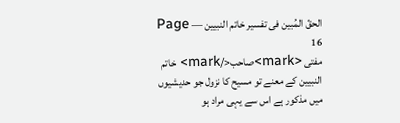الحقّ المُبین فی تفسیر خاتم النبیین — Page 16
مفتی <mark>صاحب</mark> خاتم النبيين کے معنے تو مسیح کا نزول جو حدیشیوں میں مذکور ہے اس سے یہی مراد ہو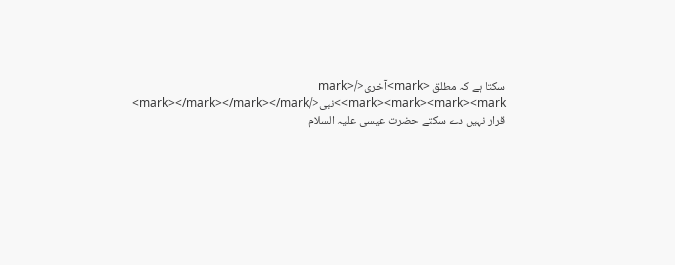سکتا ہے کہ مطلق <mark>آخری</mark> <mark><mark><mark><mark>نبی</mark></mark></mark></mark> قرار نہیں دے سکتے حضرت عیسی علیہ السلام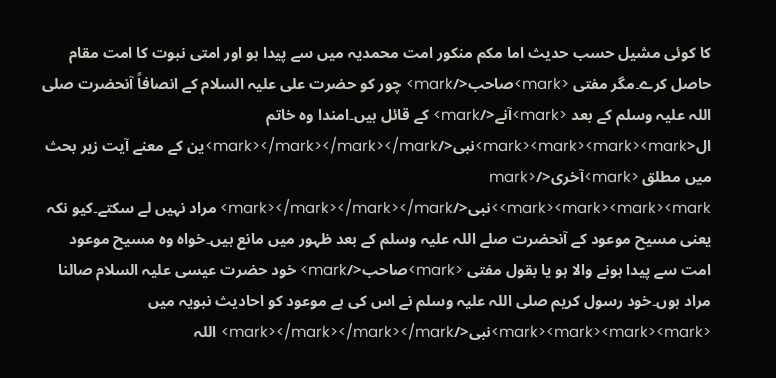کا کوئی مشیل حسب حدیث اما مكم منکور امت محمدیہ میں سے پیدا ہو اور امتی نبوت کا امت مقام حاصل کرے۔مگر مفتی <mark>صاحب</mark> چور کو حضرت علی علیہ السلام کے انصافاً آنحضرت صلی اللہ علیہ وسلم کے بعد <mark>آنے</mark> کے قائل ہیں۔امندا وہ خاتم ال<mark><mark><mark><mark>نبی</mark></mark></mark></mark>ین کے معنے آیت زیر بحث میں مطلق <mark>آخری</mark> <mark><mark><mark><mark>نبی</mark></mark></mark></mark> مراد نہیں لے سکتے۔کیو نکہ یعنی مسیح موعود کے آنحضرت صلے اللہ علیہ وسلم کے بعد ظہور میں مانع ہیں۔خواہ وہ مسیح موعود امت سے پیدا ہونے والا ہو یا بقول مفتی <mark>صاحب</mark> خود حضرت عیسی علیہ السلام صالنا مراد ہوں۔خود رسول کریم صلی اللہ علیہ وسلم نے اس کی ہے موعود کو احادیث نبویہ میں <mark><mark><mark><mark>نبی</mark></mark></mark></mark> اللہ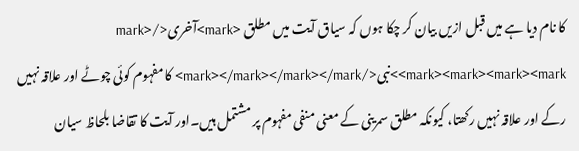کا نام دیا ہے میں قبل ازیں بیان کر چکا ہوں کہ سیاق آیت میں مطلق <mark>آخری</mark> <mark><mark><mark><mark>نبی</mark></mark></mark></mark> کا مفہوم کوئی چوٹے اور علاقہ نہیں رکے اور علاقہ نہیں رکھتا، کیونکہ مطلق سمرینی کے معنی منفی مفہوم پر مشتمل ہیں۔اور آیت کا تقاضا بلحاظ سیان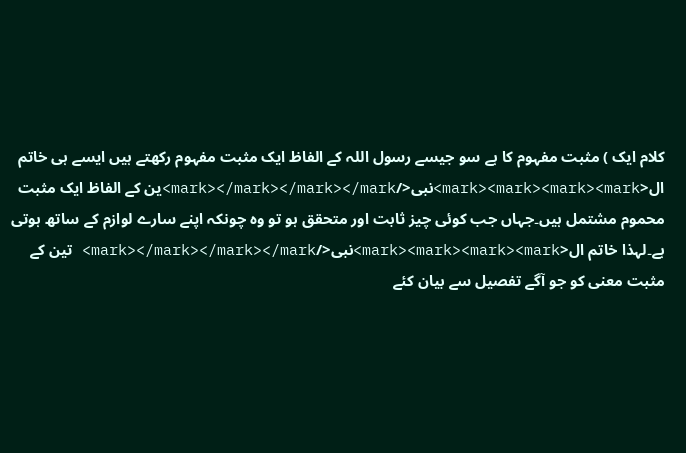کلام ایک ) مثبت مفہوم کا ہے سو جیسے رسول اللہ کے الفاظ ایک مثبت مفہوم رکھتے ہیں ایسے ہی خاتم ال<mark><mark><mark><mark>نبی</mark></mark></mark></mark>ین کے الفاظ ایک مثبت محموم مشتمل ہیں۔جہاں جب کوئی چیز ثابت اور متحقق ہو تو وہ چونکہ اپنے سارے لوازم کے ساتھ ہوتی ہے۔لہذا خاتم ال<mark><mark><mark><mark>نبی</mark></mark></mark></mark> تین کے مثبت معنی کو جو آگے تفصیل سے بیان کئے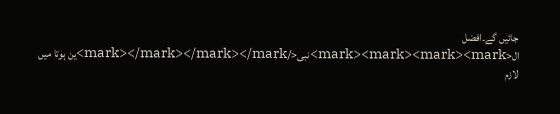جائیں گے۔افضل ال<mark><mark><mark><mark>نبی</mark></mark></mark></mark>ین ہوتا میں لازم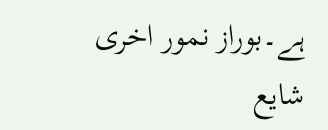ہے۔بوراز نمور اخری شایع